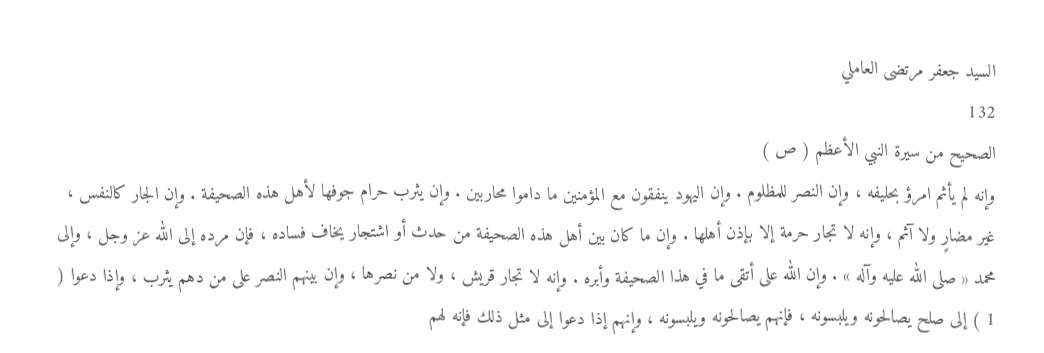السيد جعفر مرتضى العاملي
132
الصحيح من سيرة النبي الأعظم ( ص )
وإنه لم يأثم امرؤ بحليفه ، وإن النصر للمظلوم . وإن اليهود ينفقون مع المؤمنين ما داموا محاربين . وإن يثرب حرام جوفها لأهل هذه الصحيفة . وإن الجار كالنفس ، غير مضارٍ ولا آثم ، وإنه لا تجار حرمة إلا بإذن أهلها . وإن ما كان بين أهل هذه الصحيفة من حدث أو اشتجار يخاف فساده ، فإن مرده إلى الله عز وجل ، وإلى محمد « صلى الله عليه وآله » . وإن الله على أتقى ما في هذا الصحيفة وأبره . وإنه لا تجار قريش ، ولا من نصرها ، وإن بينهم النصر على من دهم يثرب ، وإذا دعوا ( 1 ) إلى صلح يصالحونه ويلبسونه ، فإنهم يصالحونه ويلبسونه ، وإنهم إذا دعوا إلى مثل ذلك فإنه لهم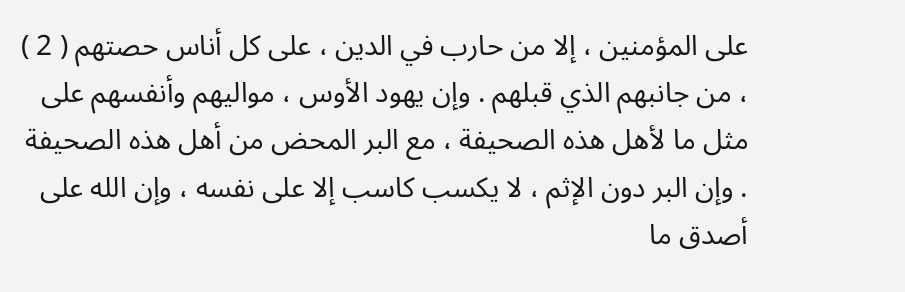على المؤمنين ، إلا من حارب في الدين ، على كل أناس حصتهم ( 2 ) ، من جانبهم الذي قبلهم . وإن يهود الأوس ، مواليهم وأنفسهم على مثل ما لأهل هذه الصحيفة ، مع البر المحض من أهل هذه الصحيفة . وإن البر دون الإثم ، لا يكسب كاسب إلا على نفسه ، وإن الله على أصدق ما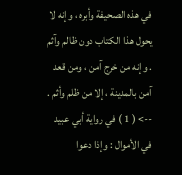في هذه الصحيفة وأبره ، وإنه لا يحول هذا الكتاب دون ظالم وآثم . وإنه من خرج آمن ، ومن قعد آمن بالمدينة ، إلا من ظلم وأثم .
--> ( 1 ) في رواية أبي عبيد في الأموال : وإذا دعوا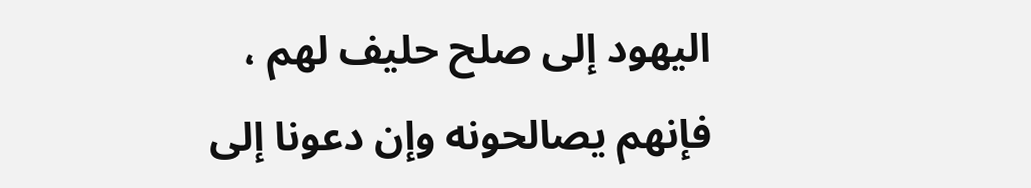اليهود إلى صلح حليف لهم ، فإنهم يصالحونه وإن دعونا إلى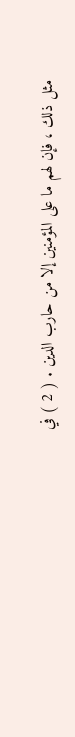مثل ذلك ، فإن لهم ما على المؤمنين إلا من حارب الدين . ( 2 ) في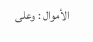الأموال : وعلى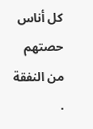كل أناس حصتهم من النفقة .